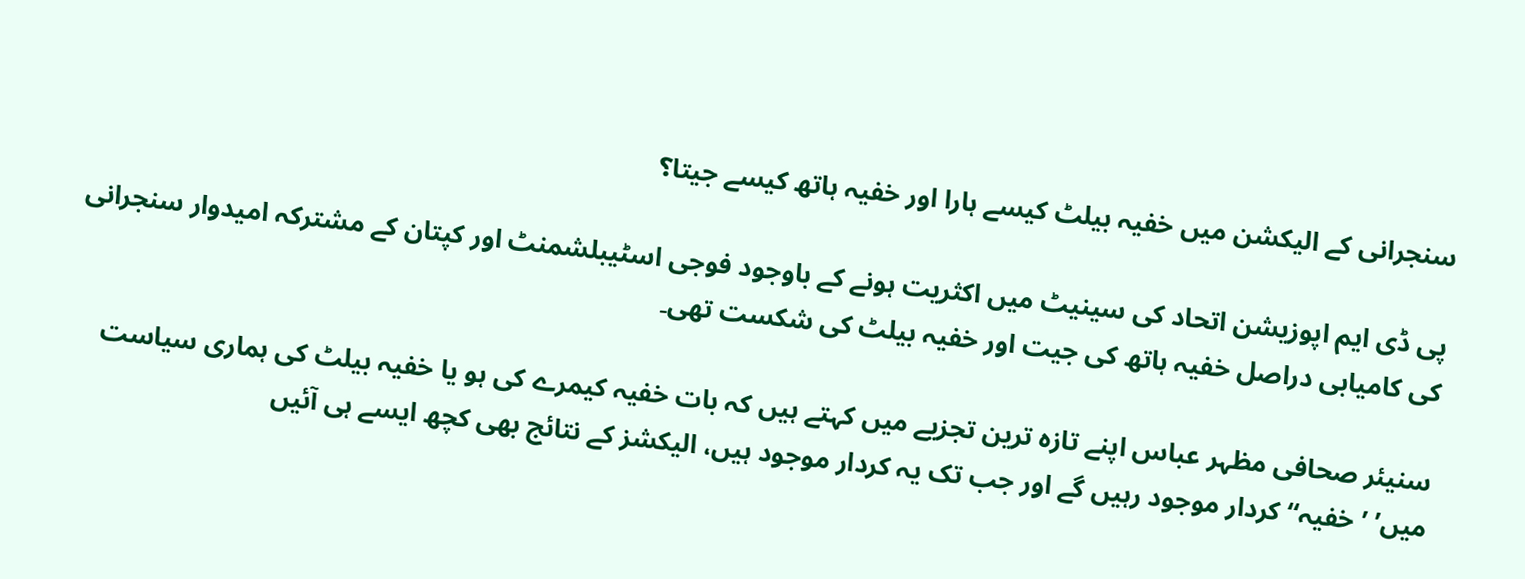سنجرانی کے الیکشن میں خفیہ بیلٹ کیسے ہارا اور خفیہ ہاتھ کیسے جیتا؟

پی ڈی ایم اپوزیشن اتحاد کی سینیٹ میں اکثریت ہونے کے باوجود فوجی اسٹیبلشمنٹ اور کپتان کے مشترکہ امیدوار سنجرانی کی کامیابی دراصل خفیہ ہاتھ کی جیت اور خفیہ بیلٹ کی شکست تھی۔

سنیئر صحافی مظہر عباس اپنے تازہ ترین تجزیے میں کہتے ہیں کہ بات خفیہ کیمرے کی ہو یا خفیہ بیلٹ کی ہماری سیاست میں’ ’خفیہ‘‘ کردار موجود رہیں گے اور جب تک یہ کردار موجود ہیں، الیکشز کے نتائج بھی کچھ ایسے ہی آئیں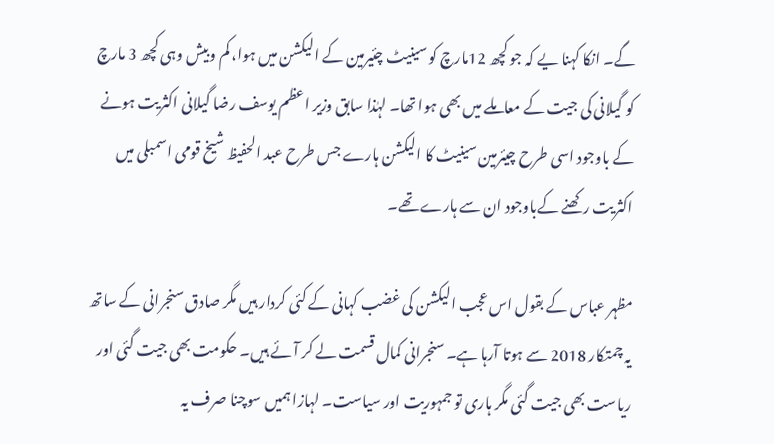گے۔ انکا کہنا یے کہ جو کچھ 12مارچ کو سینیٹ چئیرمین کے الیکشن میں ہوا، کم وبیش وہی کچھ 3 مارچ کو گیلانی کی جیت کے معاملے میں بھی ہوا تھا۔ لہٰذا سابق وزیر اعظم یوسف رضا گیلانی اکثریت ہونے کے باوجود اسی طرح چیئرمین سینیٹ کا الیکشن ہارے جس طرح عبد الحفیظ شیخ قومی اسمبلی میں اکثریت رکھنے کےباوجود ان سے ہارے تھے۔

مظہر عباس کے بقول اس عجب الیکشن کی غضب کہانی کے کئی کردار ہیں مگر صادق سنجرانی کے ساتھ یہ چمتکار 2018 سے ہوتا آرہا ہے۔ سنجرانی کمال قسمت لے کر آئے ہیں۔ حکومت بھی جیت گئی اور ریاست بھی جیت گئی مگر ہاری تو جمہوریت اور سیاست۔ لہازا ہمیں سوچنا صرف یہ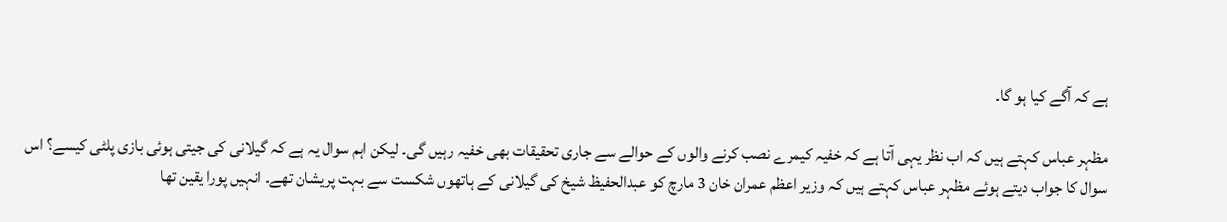ہے کہ آگے کیا ہو گا۔

مظہر عباس کہتے ہیں کہ اب نظر یہی آتا ہے کہ خفیہ کیمرے نصب کرنے والوں کے حوالے سے جاری تحقیقات بھی خفیہ رہیں گی۔ لیکن اہم سوال یہ ہے کہ گیلانی کی جیتی ہوئی بازی پلٹی کیسے؟ اس سوال کا جواب دیتے ہوئے مظہر عباس کہتے ہیں کہ وزیر اعظم عمران خان 3 مارچ کو عبدالحفیظ شیخ کی گیلانی کے ہاتھوں شکست سے بہت پریشان تھے۔ انہیں پورا یقین تھا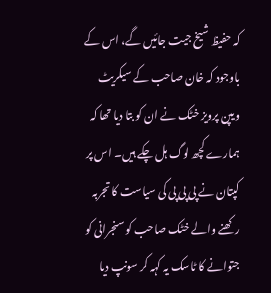کہ حفیظ شیخ جیت جائیں گے، اس کے باوجود کہ خان صاحب کے سیکریٹ ویپن پرویز خٹک نے ان کو بتا دیا تھا کہ ہمارے کچھ لوگ ہل چکے ہیں۔ اس پر کپتان نے پی پی پی کی سیاست کا تجربہ رکھنے والے خٹک صاحب کو سنجرانی کو جتوانے کا ٹاسک یہ کہہ کر سونپ دیا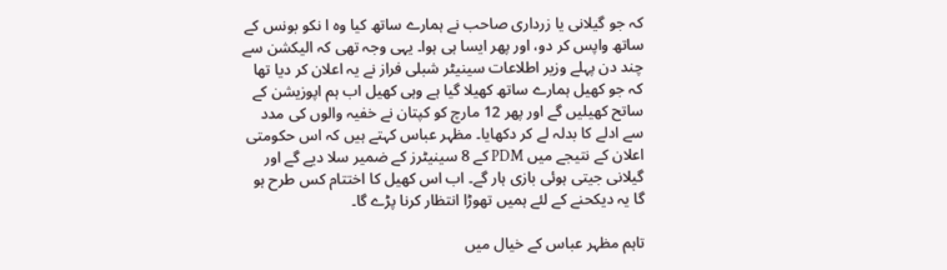کہ جو گیلانی یا زرداری صاحب نے ہمارے ساتھ کیا وہ ا نکو بونس کے ساتھ واپس کر دو، اور پھر ایسا ہی ہوا۔ یہی وجہ تھی کہ الیکشن سے چند دن پہلے وزیر اطلاعات سینیٹر شبلی فراز نے یہ اعلان کر دیا تھا کہ جو کھیل ہمارے ساتھ کھیلا گیا ہے وہی کھیل اب ہم اپوزیشن کے ساتح کھیلیں گے اور پھر 12 مارچ کو کپتان نے خفیہ والوں کی مدد سے ادلے کا بدلہ لے کر دکھایا۔ مظہر عباس کہتے ہیں کہ اس حکومتی اعلان کے نتیجے میں PDM کے 8 سینیٹرز کے ضمیر سلا دیے گے اور گیلانی جیتی ہوئی بازی ہار گے۔ اب اس کھیل کا اختتام کس طرح ہو گا یہ دیکحنے کے لئے ہمیں تھوڑا انتظار کرنا پڑے گا۔

تاہم مظہر عباس کے خیال میں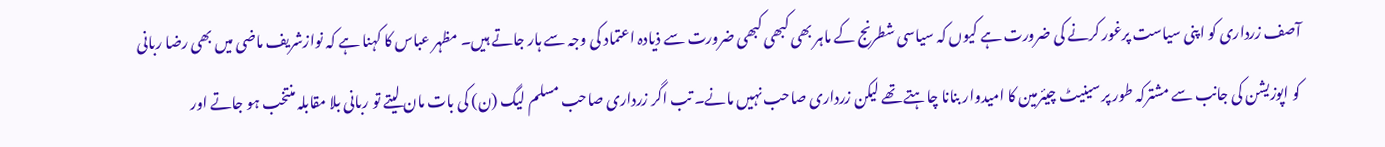آصف زرداری کو اپنی سیاست پرغور کرنے کی ضرورت ہے کیوں کہ سیاسی شطرنج کے ماہر بھی کبھی کبھی ضرورت سے ذیادہ اعتماد کی وجہ سے ہار جاتے ہیں۔ مظہر عباس کا کہنا ہے کہ نوازشریف ماضی میں بھی رضا ربانی کو اپوزیشن کی جانب سے مشترکہ طور پر سینیٹ چیئرمین کا امیدوار بنانا چاہتے تھے لیکن زرداری صاحب نہیں مانے۔ تب اگر زرداری صاحب مسلم لیگ (ن) کی بات مان لیتے تو ربانی بلا مقابلہ منتخب ہو جاتے اور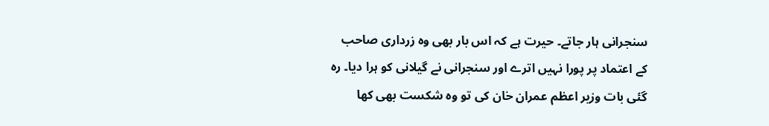سنجرانی ہار جاتے۔ حیرت ہے کہ اس بار بھی وہ زرداری صاحب کے اعتماد پر پورا نہیں اترے اور سنجرانی نے گیلانی کو ہرا دیا۔ رہ گئی بات وزیر اعظم عمران خان کی تو وہ شکست بھی کھا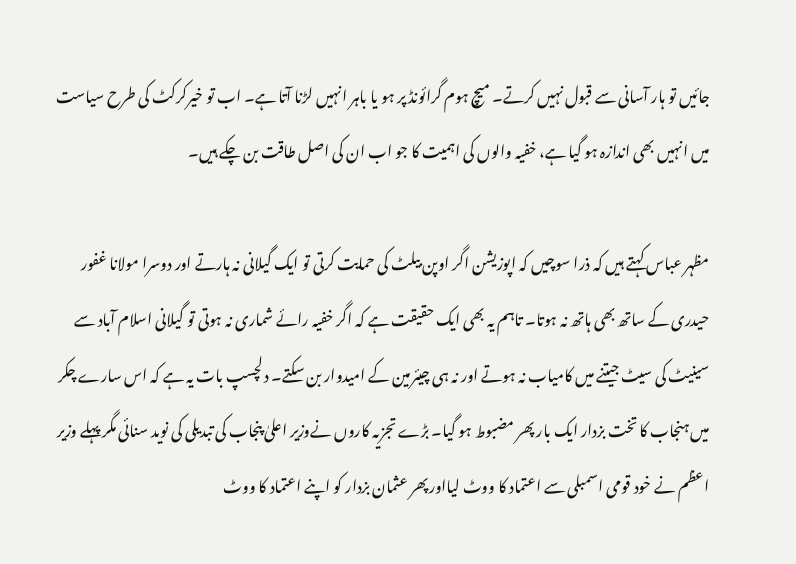جائیں تو ہار آسانی سے قبول نہیں کرتے۔ میچ ہوم گرائونڈ پر ہو یا باہر انہیں لڑنا آتا ہے۔ اب تو خیرکرکٹ کی طرح سیاست میں انہیں بھی اندازہ ہو گیا ہے، خفیہ والوں کی اہمیت کا جو اب ان کی اصل طاقت بن چکے ہیں۔

مظہر عباس کہتے ہیں کہ ذرا سوچیں کہ اپوزیشن اگر اوپن بیلٹ کی حمایت کرتی تو ایک گیلانی نہ ہارتے اور دوسرا مولانا غفور حیدری کے ساتھ بھی ہاتھ نہ ہوتا۔ تاہم یہ بھی ایک حقیقت ہے کہ اگر خفیہ رائے شماری نہ ہوتی تو گیلانی اسلام آباد سے سینیٹ کی سیٹ جیتنے میں کامیاب نہ ہوتے اور نہ ہی چیئرمین کے امیدوار بن سکتے۔ دلچسپ بات یہ ہے کہ اس سارے چکر میں ہنجاب کا تخت بزدار ایک بار پھر مضبوط ہو گیا۔ بڑے تجزیہ کاروں نےوزیر اعلیٰ پنجاب کی تبدیلی کی نوید سنائی مگر پہلے وزیر اعظم نے خود قومی اسمبلی سے اعتماد کا ووٹ لیااور پھر عثمان بزدار کو اپنے اعتماد کا ووٹ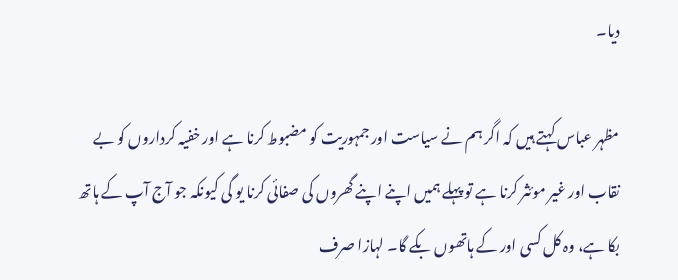دیا۔

مظہر عباس کہتے ہیں کہ اگر ہم نے سیاست اور جمہوریت کو مضبوط کرنا ہے اور خفیہ کرداروں کو بے نقاب اور غیر موئثر کرنا ہے تو پہلے ہمیں اپنے اپنے گھروں کی صفائی کرنا یو گی کیونکہ جو آج آپ کے ہاتھ بکا ہے، وہ کل کسی اور کے ہاتھوں بکے گا۔ لہازا صرف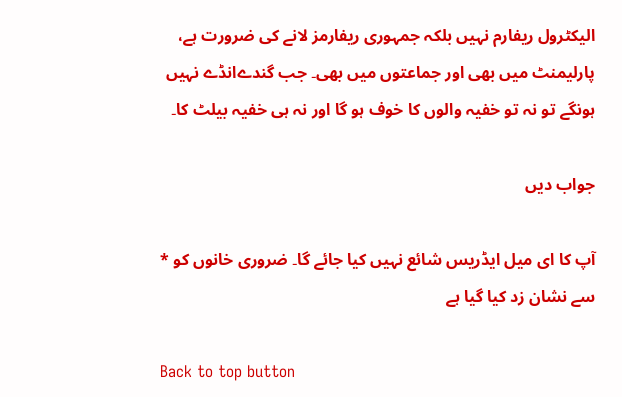الیکٹرول ریفارم نہیں بلکہ جمہوری ریفارمز لانے کی ضرورت ہے، پارلیمنٹ میں بھی اور جماعتوں میں بھی۔ جب گندےانڈے نہیں ہونگے تو نہ تو خفیہ والوں کا خوف ہو گا اور نہ ہی خفیہ بیلٹ کا۔

جواب دیں

آپ کا ای میل ایڈریس شائع نہیں کیا جائے گا۔ ضروری خانوں کو * سے نشان زد کیا گیا ہے

Back to top button